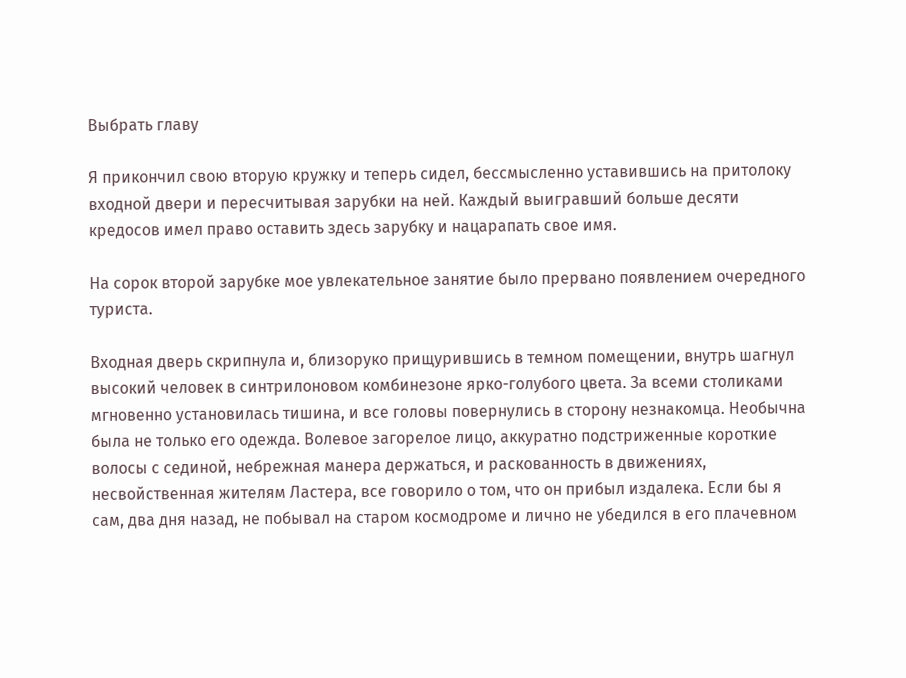Выбрать главу

Я прикончил свою вторую кружку и теперь сидел, бессмысленно уставившись на притолоку входной двери и пересчитывая зарубки на ней. Каждый выигравший больше десяти кредосов имел право оставить здесь зарубку и нацарапать свое имя.

На сорок второй зарубке мое увлекательное занятие было прервано появлением очередного туриста.

Входная дверь скрипнула и, близоруко прищурившись в темном помещении, внутрь шагнул высокий человек в синтрилоновом комбинезоне ярко-голубого цвета. За всеми столиками мгновенно установилась тишина, и все головы повернулись в сторону незнакомца. Необычна была не только его одежда. Волевое загорелое лицо, аккуратно подстриженные короткие волосы с сединой, небрежная манера держаться, и раскованность в движениях, несвойственная жителям Ластера, все говорило о том, что он прибыл издалека. Если бы я сам, два дня назад, не побывал на старом космодроме и лично не убедился в его плачевном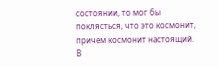состоянии, то мог бы поклясться, что это космонит, причем космонит настоящий. В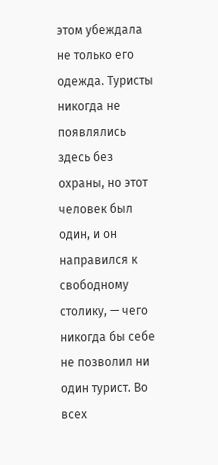этом убеждала не только его одежда. Туристы никогда не появлялись здесь без охраны, но этот человек был один, и он направился к свободному столику, — чего никогда бы себе не позволил ни один турист. Во всех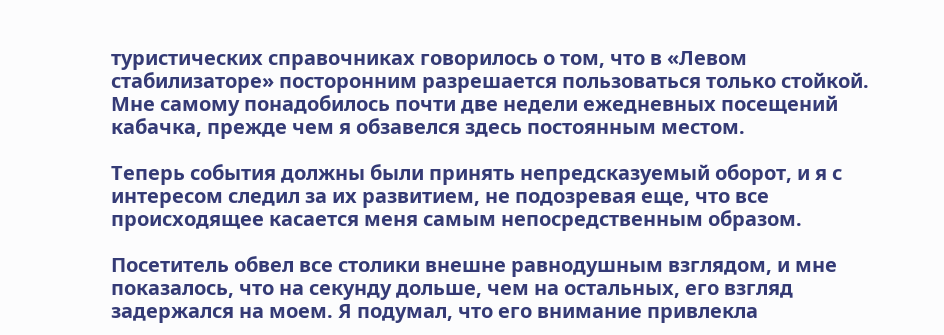туристических справочниках говорилось о том, что в «Левом стабилизаторе» посторонним разрешается пользоваться только стойкой. Мне самому понадобилось почти две недели ежедневных посещений кабачка, прежде чем я обзавелся здесь постоянным местом.

Теперь события должны были принять непредсказуемый оборот, и я с интересом следил за их развитием, не подозревая еще, что все происходящее касается меня самым непосредственным образом.

Посетитель обвел все столики внешне равнодушным взглядом, и мне показалось, что на секунду дольше, чем на остальных, его взгляд задержался на моем. Я подумал, что его внимание привлекла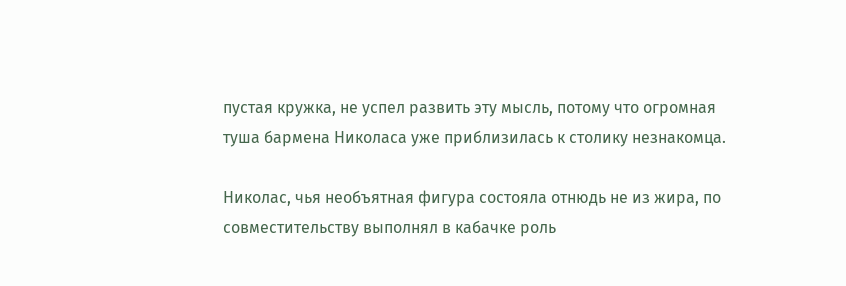пустая кружка, не успел развить эту мысль, потому что огромная туша бармена Николаса уже приблизилась к столику незнакомца.

Николас, чья необъятная фигура состояла отнюдь не из жира, по совместительству выполнял в кабачке роль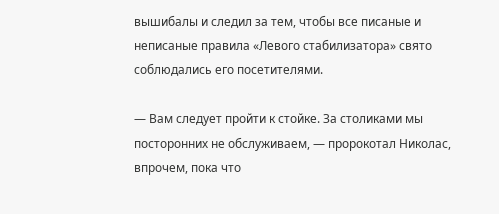вышибалы и следил за тем, чтобы все писаные и неписаные правила «Левого стабилизатора» свято соблюдались его посетителями.

— Вам следует пройти к стойке. За столиками мы посторонних не обслуживаем, — пророкотал Николас, впрочем, пока что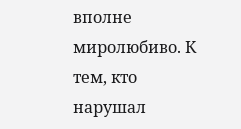вполне миролюбиво. К тем, кто нарушал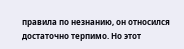правила по незнанию, он относился достаточно терпимо. Но этот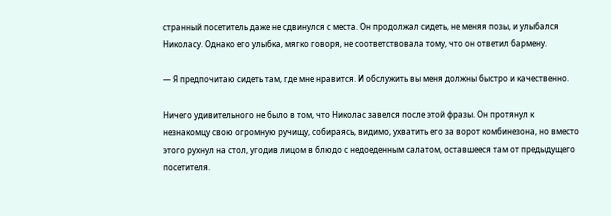странный посетитель даже не сдвинулся с места. Он продолжал сидеть, не меняя позы, и улыбался Николасу. Однако его улыбка, мягко говоря, не соответствовала тому, что он ответил бармену.

— Я предпочитаю сидеть там, где мне нравится. И обслужить вы меня должны быстро и качественно.

Ничего удивительного не было в том, что Николас завелся после этой фразы. Он протянул к незнакомцу свою огромную ручищу, собираясь, видимо, ухватить его за ворот комбинезона, но вместо этого рухнул на стол, угодив лицом в блюдо с недоеденным салатом, оставшееся там от предыдущего посетителя.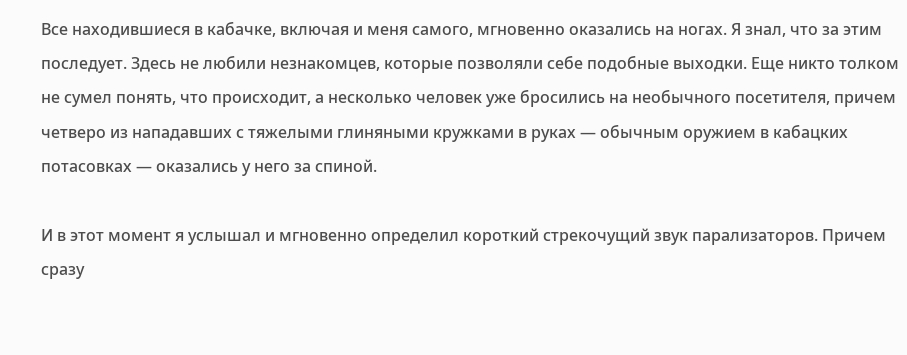Все находившиеся в кабачке, включая и меня самого, мгновенно оказались на ногах. Я знал, что за этим последует. Здесь не любили незнакомцев, которые позволяли себе подобные выходки. Еще никто толком не сумел понять, что происходит, а несколько человек уже бросились на необычного посетителя, причем четверо из нападавших с тяжелыми глиняными кружками в руках — обычным оружием в кабацких потасовках — оказались у него за спиной.

И в этот момент я услышал и мгновенно определил короткий стрекочущий звук парализаторов. Причем сразу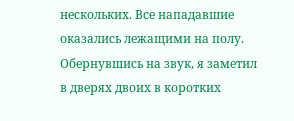нескольких. Все нападавшие оказались лежащими на полу. Обернувшись на звук, я заметил в дверях двоих в коротких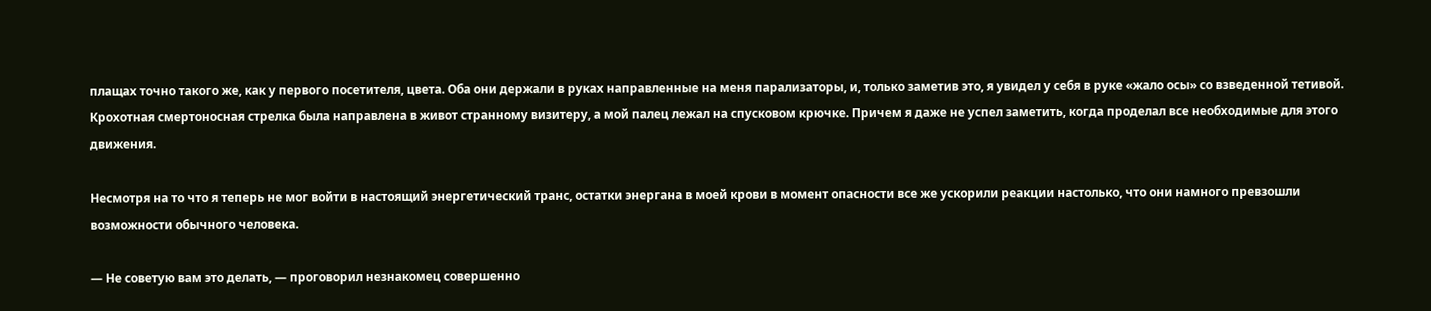плащах точно такого же, как у первого посетителя, цвета. Оба они держали в руках направленные на меня парализаторы, и, только заметив это, я увидел у себя в руке «жало осы» со взведенной тетивой. Крохотная смертоносная стрелка была направлена в живот странному визитеру, а мой палец лежал на спусковом крючке. Причем я даже не успел заметить, когда проделал все необходимые для этого движения.

Несмотря на то что я теперь не мог войти в настоящий энергетический транс, остатки энергана в моей крови в момент опасности все же ускорили реакции настолько, что они намного превзошли возможности обычного человека.

— Не советую вам это делать, — проговорил незнакомец совершенно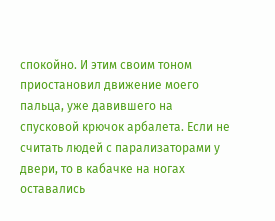спокойно. И этим своим тоном приостановил движение моего пальца, уже давившего на спусковой крючок арбалета. Если не считать людей с парализаторами у двери, то в кабачке на ногах оставались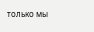только мы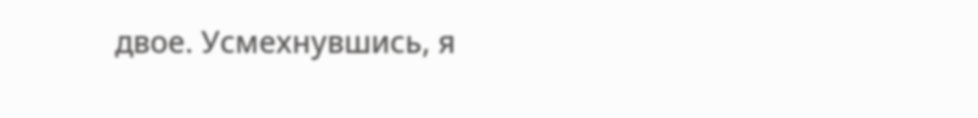двое. Усмехнувшись, я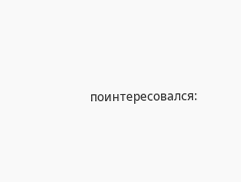поинтересовался: